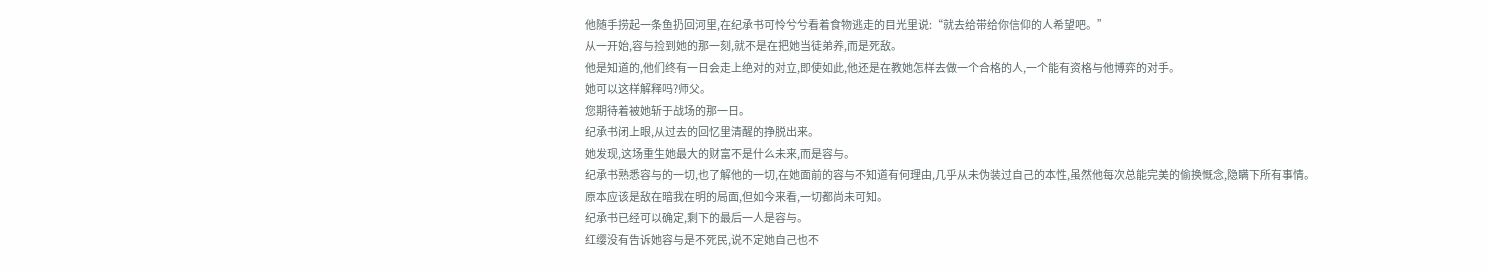他随手捞起一条鱼扔回河里,在纪承书可怜兮兮看着食物逃走的目光里说:“就去给带给你信仰的人希望吧。”
从一开始,容与捡到她的那一刻,就不是在把她当徒弟养,而是死敌。
他是知道的,他们终有一日会走上绝对的对立,即使如此,他还是在教她怎样去做一个合格的人,一个能有资格与他博弈的对手。
她可以这样解释吗?师父。
您期待着被她斩于战场的那一日。
纪承书闭上眼,从过去的回忆里清醒的挣脱出来。
她发现,这场重生她最大的财富不是什么未来,而是容与。
纪承书熟悉容与的一切,也了解他的一切,在她面前的容与不知道有何理由,几乎从未伪装过自己的本性,虽然他每次总能完美的偷换慨念,隐瞒下所有事情。
原本应该是敌在暗我在明的局面,但如今来看,一切都尚未可知。
纪承书已经可以确定,剩下的最后一人是容与。
红缨没有告诉她容与是不死民,说不定她自己也不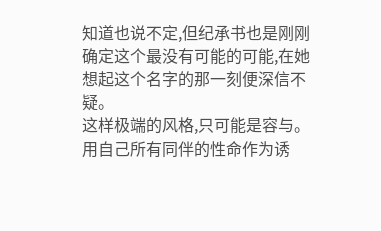知道也说不定,但纪承书也是刚刚确定这个最没有可能的可能,在她想起这个名字的那一刻便深信不疑。
这样极端的风格,只可能是容与。
用自己所有同伴的性命作为诱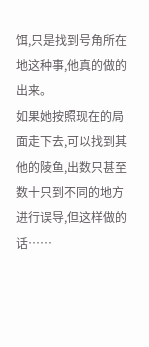饵,只是找到号角所在地这种事,他真的做的出来。
如果她按照现在的局面走下去,可以找到其他的陵鱼,出数只甚至数十只到不同的地方进行误导,但这样做的话……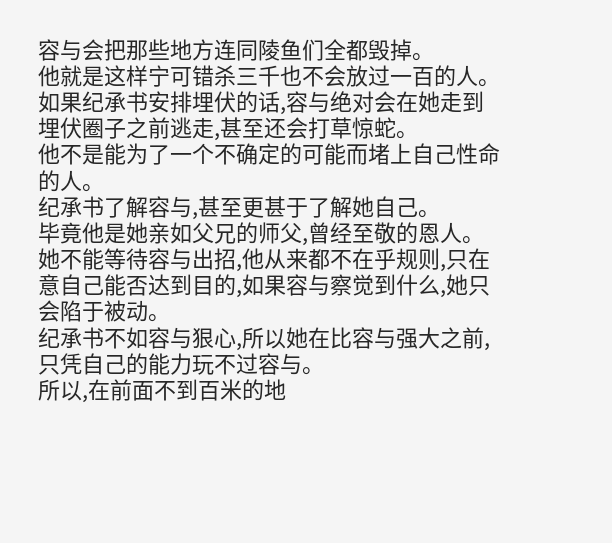容与会把那些地方连同陵鱼们全都毁掉。
他就是这样宁可错杀三千也不会放过一百的人。
如果纪承书安排埋伏的话,容与绝对会在她走到埋伏圈子之前逃走,甚至还会打草惊蛇。
他不是能为了一个不确定的可能而堵上自己性命的人。
纪承书了解容与,甚至更甚于了解她自己。
毕竟他是她亲如父兄的师父,曾经至敬的恩人。
她不能等待容与出招,他从来都不在乎规则,只在意自己能否达到目的,如果容与察觉到什么,她只会陷于被动。
纪承书不如容与狠心,所以她在比容与强大之前,只凭自己的能力玩不过容与。
所以,在前面不到百米的地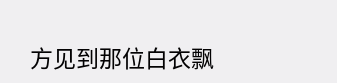方见到那位白衣飘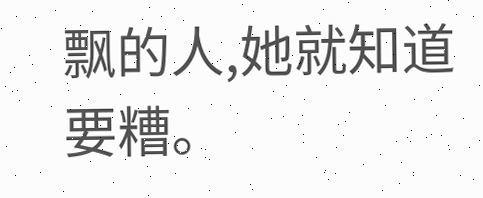飘的人,她就知道要糟。